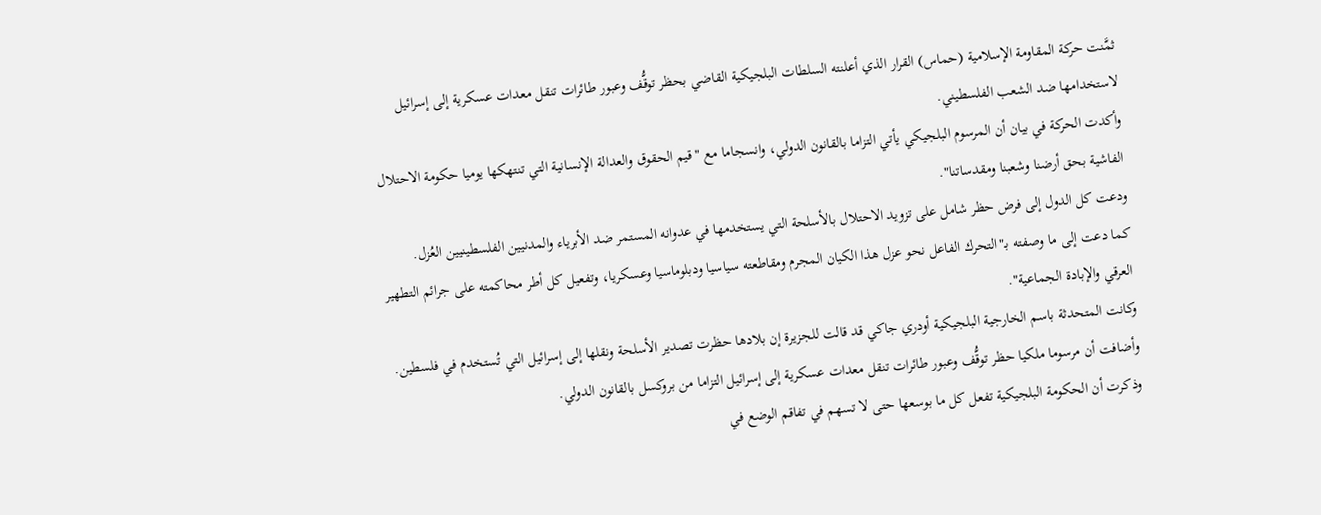ثمَّنت حركة المقاومة الإسلامية (حماس) القرار الذي أعلنته السلطات البلجيكية القاضي بحظر توقُّف وعبور طائرات تنقل معدات عسكرية إلى إسرائيل لاستخدامها ضد الشعب الفلسطيني.
وأكدت الحركة في بيان أن المرسوم البلجيكي يأتي التزاما بالقانون الدولي، وانسجاما مع "قيم الحقوق والعدالة الإنسانية التي تنتهكها يوميا حكومة الاحتلال الفاشية بحق أرضنا وشعبنا ومقدساتنا".
ودعت كل الدول إلى فرض حظر شامل على تزويد الاحتلال بالأسلحة التي يستخدمها في عدوانه المستمر ضد الأبرياء والمدنيين الفلسطينيين العُزل.
كما دعت إلى ما وصفته بـ"التحرك الفاعل نحو عزل هذا الكيان المجرم ومقاطعته سياسيا ودبلوماسيا وعسكريا، وتفعيل كل أطر محاكمته على جرائم التطهير العرقي والإبادة الجماعية".
وكانت المتحدثة باسم الخارجية البلجيكية أودري جاكي قد قالت للجزيرة إن بلادها حظرت تصدير الأسلحة ونقلها إلى إسرائيل التي تُستخدم في فلسطين.
وأضافت أن مرسوما ملكيا حظر توقُّف وعبور طائرات تنقل معدات عسكرية إلى إسرائيل التزاما من بروكسل بالقانون الدولي.
وذكرت أن الحكومة البلجيكية تفعل كل ما بوسعها حتى لا تسهم في تفاقم الوضع في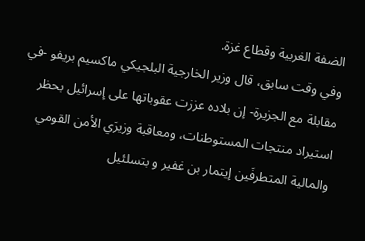الضفة الغربية وقطاع غزة.
وفي وقت سابق، قال وزير الخارجية البلجيكي ماكسيم بريفو -في مقابلة مع الجزيرة- إن بلاده عززت عقوباتها على إسرائيل بحظر استيراد منتجات المستوطنات، ومعاقبة وزيرَي الأمن القومي والمالية المتطرفَين إيتمار بن غفير و بتسلئيل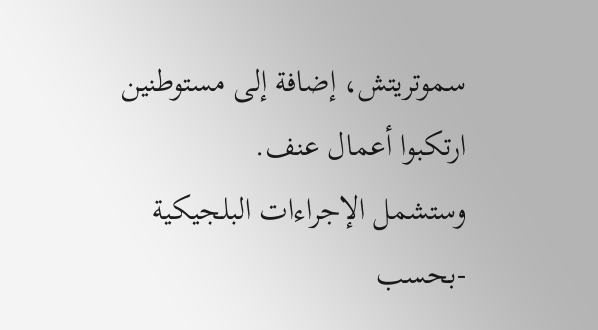سموتريتش، إضافة إلى مستوطنين ارتكبوا أعمال عنف.
وستشمل الإجراءات البلجيكية -بحسب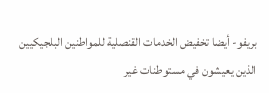بريفو- أيضا تخفيض الخدمات القنصلية للمواطنين البلجيكيين الذين يعيشون في مستوطنات غير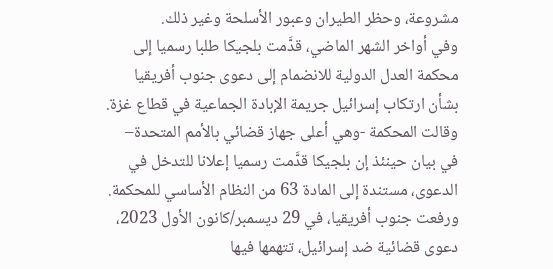مشروعة، وحظر الطيران وعبور الأسلحة وغير ذلك.
وفي أواخر الشهر الماضي، قدَّمت بلجيكا طلبا رسميا إلى محكمة العدل الدولية للانضمام إلى دعوى جنوب أفريقيا بشأن ارتكاب إسرائيل جريمة الإبادة الجماعية في قطاع غزة.
وقالت المحكمة -وهي أعلى جهاز قضائي بالأمم المتحدة– في بيان حينئذ إن بلجيكا قدَّمت رسميا إعلانا للتدخل في الدعوى، مستندة إلى المادة 63 من النظام الأساسي للمحكمة.
ورفعت جنوب أفريقيا، في 29 ديسمبر/كانون الأول 2023، دعوى قضائية ضد إسرائيل، تتهمها فيها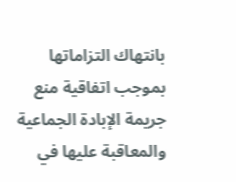بانتهاك التزاماتها بموجب اتفاقية منع جريمة الإبادة الجماعية والمعاقبة عليها في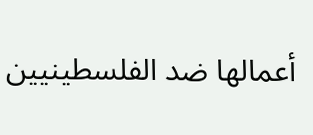أعمالها ضد الفلسطينيين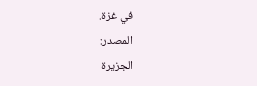في غزة.
المصدر:
الجزيرة